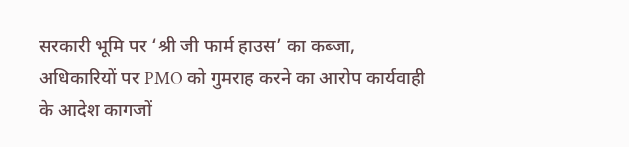सरकारी भूमि पर ‘श्री जी फार्म हाउस’ का कब्जा, अधिकारियों पर PMO को गुमराह करने का आरोप कार्यवाही  के आदेश कागजों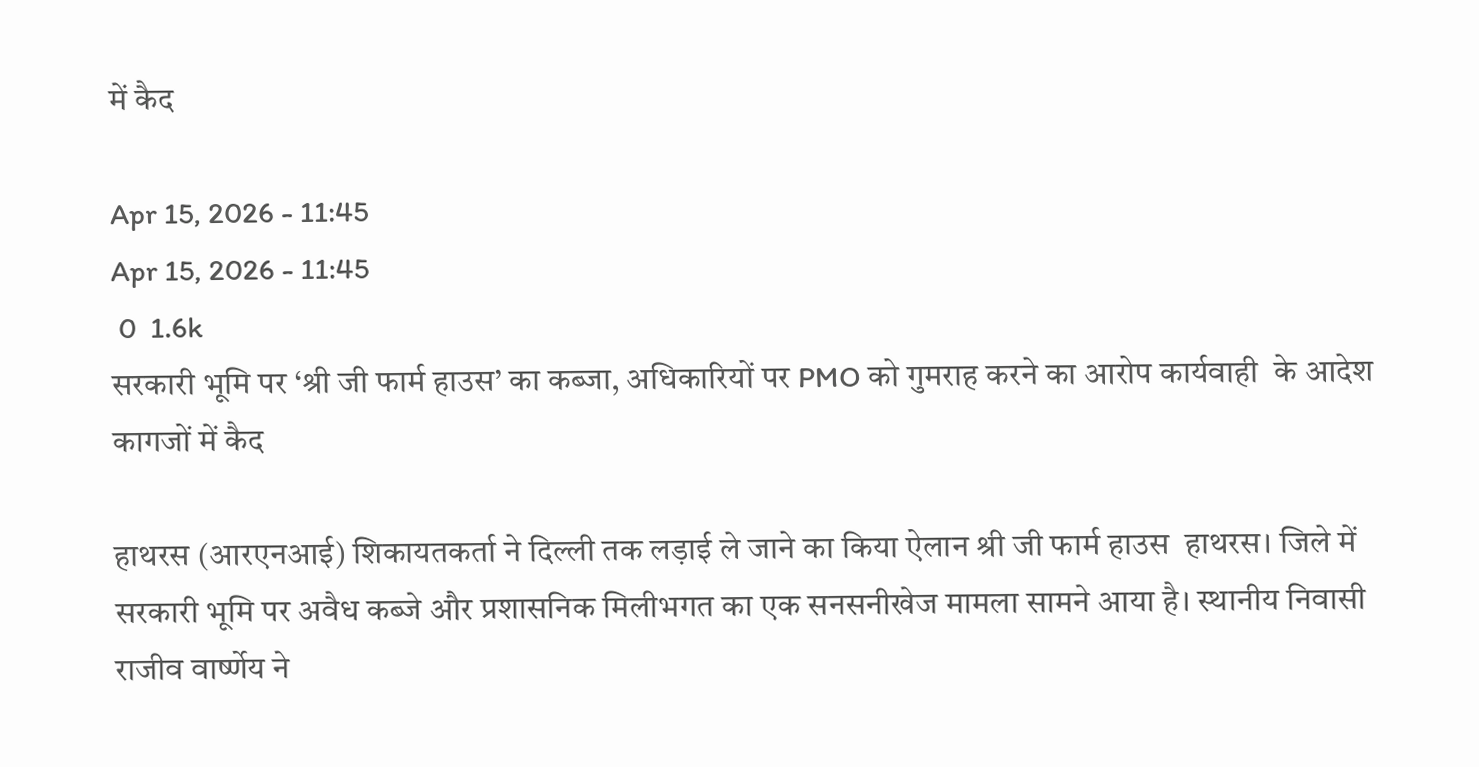में कैद

Apr 15, 2026 - 11:45
Apr 15, 2026 - 11:45
 0  1.6k
सरकारी भूमि पर ‘श्री जी फार्म हाउस’ का कब्जा, अधिकारियों पर PMO को गुमराह करने का आरोप कार्यवाही  के आदेश कागजों में कैद

हाथरस (आरएनआई) शिकायतकर्ता ने दिल्ली तक लड़ाई ले जाने का किया ऐलान श्री जी फार्म हाउस  हाथरस। जिले में सरकारी भूमि पर अवैध कब्जे और प्रशासनिक मिलीभगत का एक सनसनीखेज मामला सामने आया है। स्थानीय निवासी राजीव वार्ष्णेय ने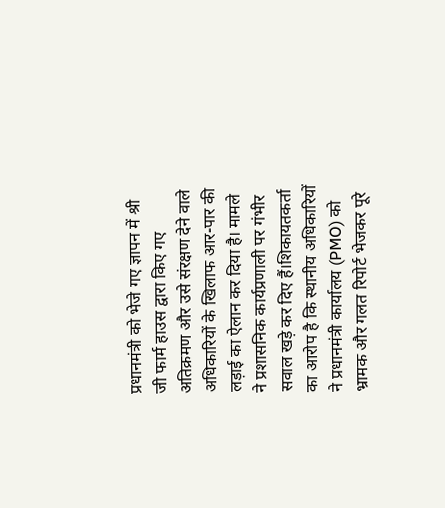प्रधानमंत्री को भेजे गए ज्ञापन में श्री जी फार्म हाउस द्वारा किए गए अतिक्रमण और उसे संरक्षण देने वाले अधिकारियों के खिलाफ आर-पार की लड़ाई का ऐलान कर दिया है। मामले ने प्रशासनिक कार्यप्रणाली पर गंभीर सवाल खड़े कर दिए हैं।शिकायतकर्ता का आरोप है कि स्थानीय अधिकारियों ने प्रधानमंत्री कार्यालय (PMO) को भ्रामक और गलत रिपोर्ट भेजकर पूरे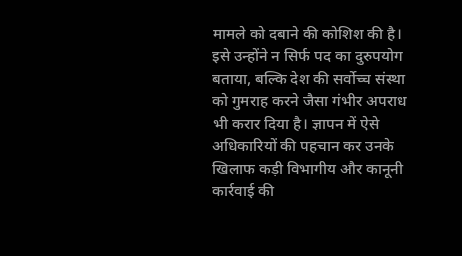मामले को दबाने की कोशिश की है। इसे उन्होंने न सिर्फ पद का दुरुपयोग बताया, बल्कि देश की सर्वोच्च संस्था को गुमराह करने जैसा गंभीर अपराध भी करार दिया है। ज्ञापन में ऐसे अधिकारियों की पहचान कर उनके खिलाफ कड़ी विभागीय और कानूनी कार्रवाई की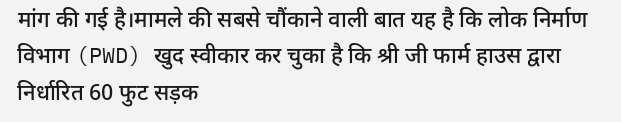मांग की गई है।मामले की सबसे चौंकाने वाली बात यह है कि लोक निर्माण विभाग (PWD) खुद स्वीकार कर चुका है कि श्री जी फार्म हाउस द्वारा निर्धारित 60 फुट सड़क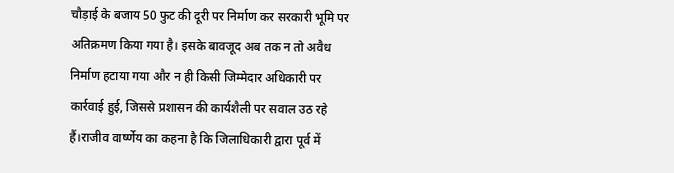चौड़ाई के बजाय 50 फुट की दूरी पर निर्माण कर सरकारी भूमि पर अतिक्रमण किया गया है। इसके बावजूद अब तक न तो अवैध निर्माण हटाया गया और न ही किसी जिम्मेदार अधिकारी पर कार्रवाई हुई, जिससे प्रशासन की कार्यशैली पर सवाल उठ रहे हैं।राजीव वार्ष्णेय का कहना है कि जिलाधिकारी द्वारा पूर्व में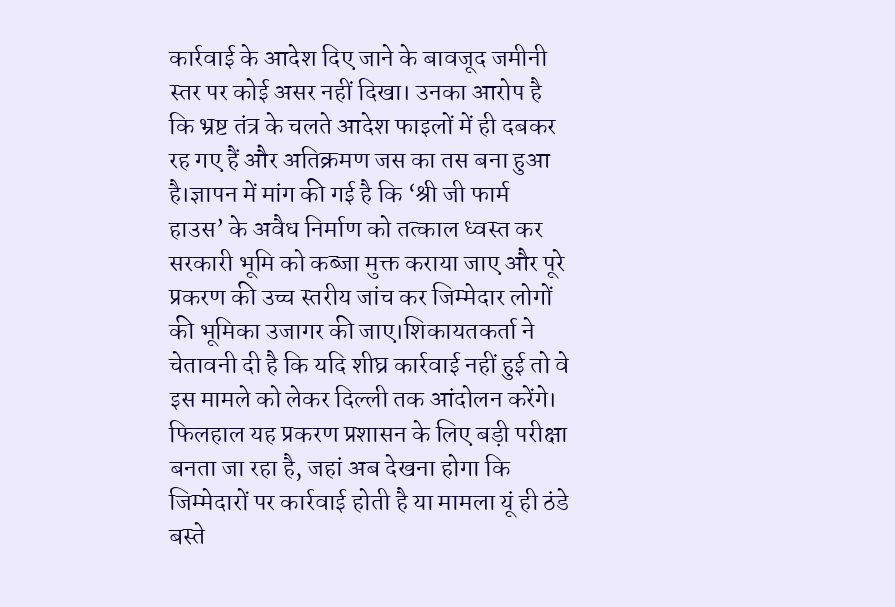कार्रवाई के आदेश दिए जाने के बावजूद जमीनी स्तर पर कोई असर नहीं दिखा। उनका आरोप है कि भ्रष्ट तंत्र के चलते आदेश फाइलों में ही दबकर रह गए हैं और अतिक्रमण जस का तस बना हुआ है।ज्ञापन में मांग की गई है कि ‘श्री जी फार्म हाउस’ के अवैध निर्माण को तत्काल ध्वस्त कर सरकारी भूमि को कब्जा मुक्त कराया जाए और पूरे प्रकरण की उच्च स्तरीय जांच कर जिम्मेदार लोगों की भूमिका उजागर की जाए।शिकायतकर्ता ने चेतावनी दी है कि यदि शीघ्र कार्रवाई नहीं हुई तो वे इस मामले को लेकर दिल्ली तक आंदोलन करेंगे। फिलहाल यह प्रकरण प्रशासन के लिए बड़ी परीक्षा बनता जा रहा है, जहां अब देखना होगा कि जिम्मेदारों पर कार्रवाई होती है या मामला यूं ही ठंडे बस्ते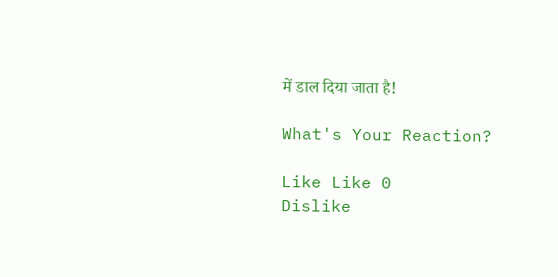में डाल दिया जाता है!

What's Your Reaction?

Like Like 0
Dislike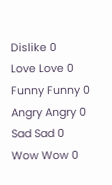Dislike 0
Love Love 0
Funny Funny 0
Angry Angry 0
Sad Sad 0
Wow Wow 0